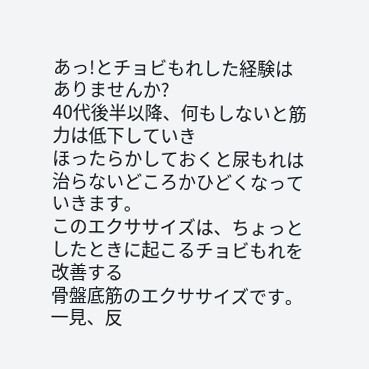あっ!とチョビもれした経験はありませんか?
40代後半以降、何もしないと筋力は低下していき
ほったらかしておくと尿もれは治らないどころかひどくなっていきます。
このエクササイズは、ちょっとしたときに起こるチョビもれを改善する
骨盤底筋のエクササイズです。
一見、反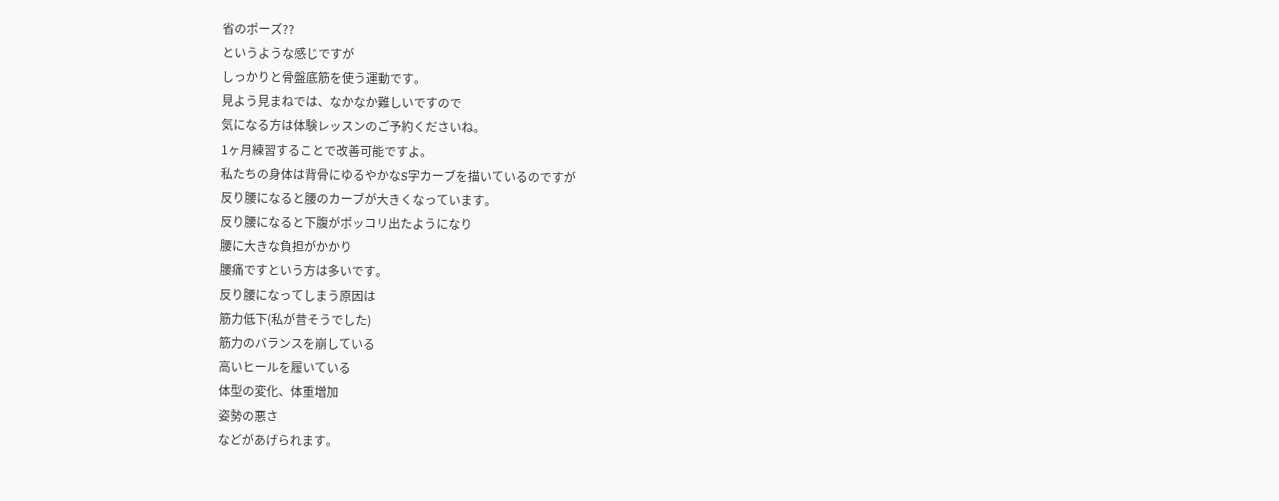省のポーズ??
というような感じですが
しっかりと骨盤底筋を使う運動です。
見よう見まねでは、なかなか難しいですので
気になる方は体験レッスンのご予約くださいね。
1ヶ月練習することで改善可能ですよ。
私たちの身体は背骨にゆるやかなS字カーブを描いているのですが
反り腰になると腰のカーブが大きくなっています。
反り腰になると下腹がポッコリ出たようになり
腰に大きな負担がかかり
腰痛ですという方は多いです。
反り腰になってしまう原因は
筋力低下(私が昔そうでした)
筋力のバランスを崩している
高いヒールを履いている
体型の変化、体重増加
姿勢の悪さ
などがあげられます。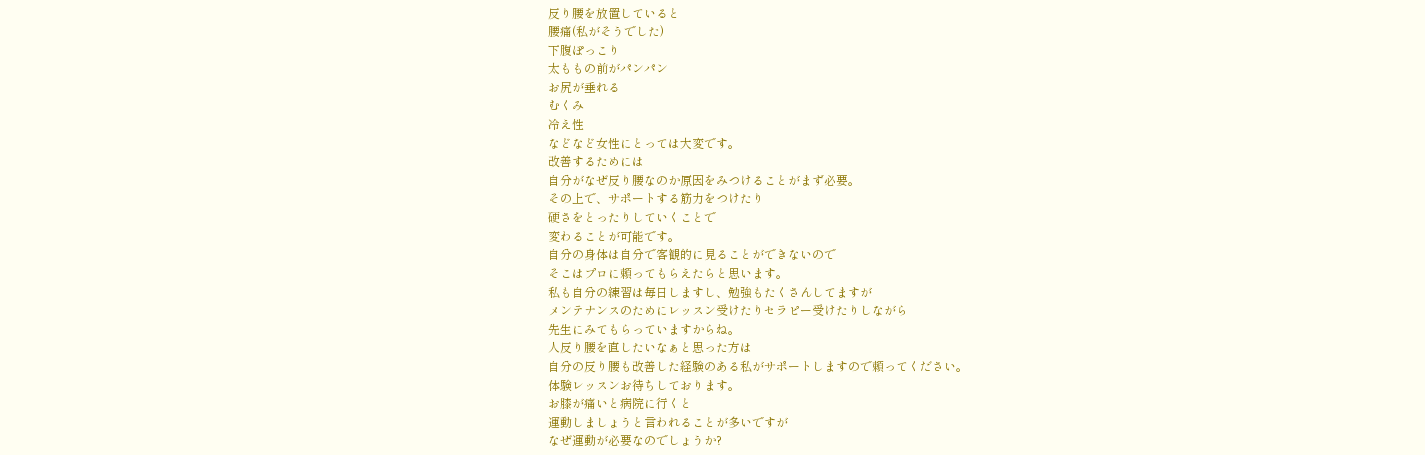反り腰を放置していると
腰痛(私がそうでした)
下腹ぽっこり
太ももの前がパンパン
お尻が垂れる
むくみ
冷え性
などなど女性にとっては大変です。
改善するためには
自分がなぜ反り腰なのか原因をみつけることがまず必要。
その上で、サポートする筋力をつけたり
硬さをとったりしていくことで
変わることが可能です。
自分の身体は自分で客観的に見ることができないので
そこはプロに頼ってもらえたらと思います。
私も自分の練習は毎日しますし、勉強もたくさんしてますが
メンテナンスのためにレッスン受けたりセラピー受けたりしながら
先生にみてもらっていますからね。
人反り腰を直したいなぁと思った方は
自分の反り腰も改善した経験のある私がサポートしますので頼ってください。
体験レッスンお待ちしております。
お膝が痛いと病院に行くと
運動しましょうと言われることが多いですが
なぜ運動が必要なのでしょうか?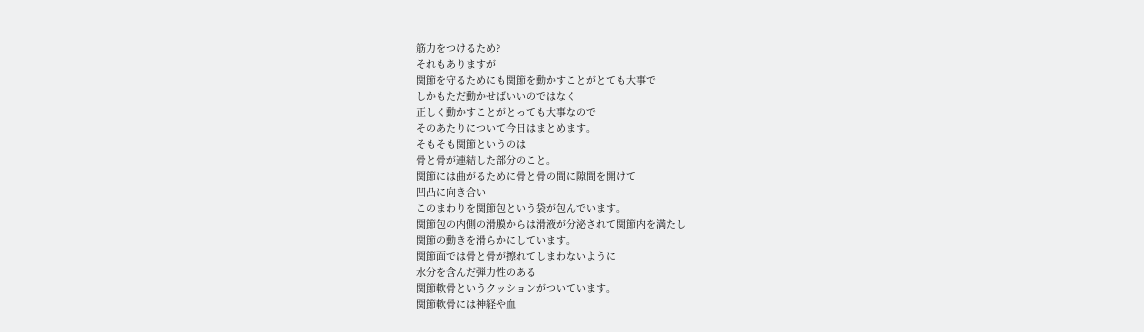筋力をつけるため?
それもありますが
関節を守るためにも関節を動かすことがとても大事で
しかもただ動かせばいいのではなく
正しく動かすことがとっても大事なので
そのあたりについて今日はまとめます。
そもそも関節というのは
骨と骨が連結した部分のこと。
関節には曲がるために骨と骨の間に隙間を開けて
凹凸に向き合い
このまわりを関節包という袋が包んでいます。
関節包の内側の滑膜からは滑液が分泌されて関節内を満たし
関節の動きを滑らかにしています。
関節面では骨と骨が擦れてしまわないように
水分を含んだ弾力性のある
関節軟骨というクッションがついています。
関節軟骨には神経や血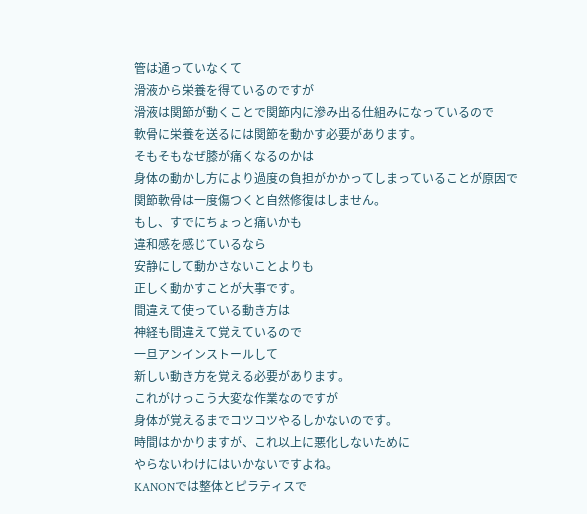管は通っていなくて
滑液から栄養を得ているのですが
滑液は関節が動くことで関節内に滲み出る仕組みになっているので
軟骨に栄養を送るには関節を動かす必要があります。
そもそもなぜ膝が痛くなるのかは
身体の動かし方により過度の負担がかかってしまっていることが原因で
関節軟骨は一度傷つくと自然修復はしません。
もし、すでにちょっと痛いかも
違和感を感じているなら
安静にして動かさないことよりも
正しく動かすことが大事です。
間違えて使っている動き方は
神経も間違えて覚えているので
一旦アンインストールして
新しい動き方を覚える必要があります。
これがけっこう大変な作業なのですが
身体が覚えるまでコツコツやるしかないのです。
時間はかかりますが、これ以上に悪化しないために
やらないわけにはいかないですよね。
KANONでは整体とピラティスで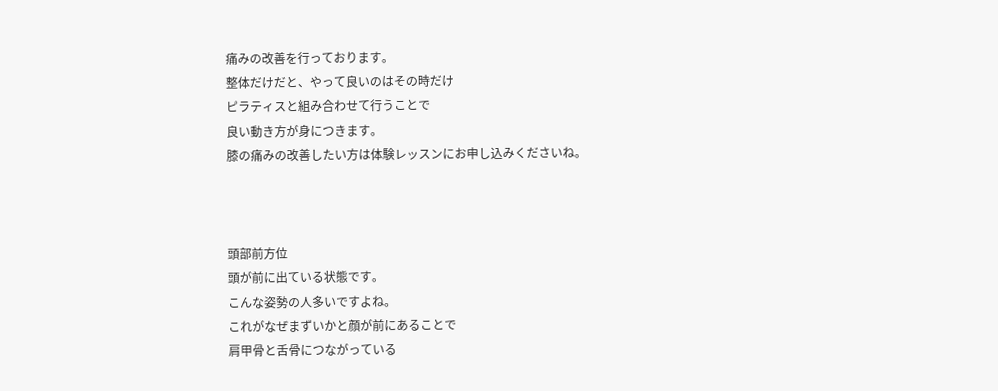痛みの改善を行っております。
整体だけだと、やって良いのはその時だけ
ピラティスと組み合わせて行うことで
良い動き方が身につきます。
膝の痛みの改善したい方は体験レッスンにお申し込みくださいね。



頭部前方位
頭が前に出ている状態です。
こんな姿勢の人多いですよね。
これがなぜまずいかと顔が前にあることで
肩甲骨と舌骨につながっている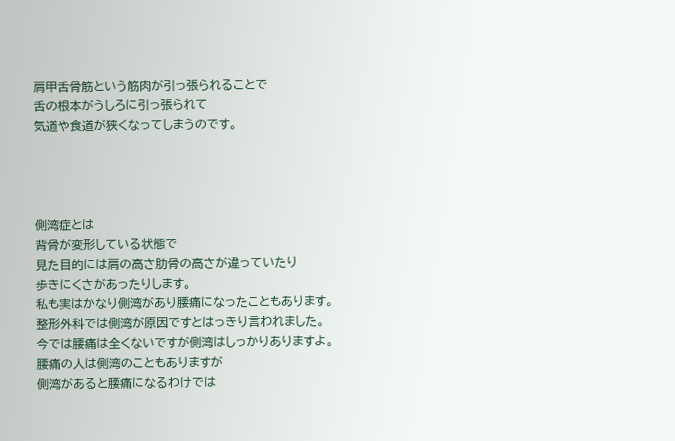肩甲舌骨筋という筋肉が引っ張られることで
舌の根本がうしろに引っ張られて
気道や食道が狭くなってしまうのです。




側湾症とは
背骨が変形している状態で
見た目的には肩の高さ肋骨の高さが違っていたり
歩きにくさがあったりします。
私も実はかなり側湾があり腰痛になったこともあります。
整形外科では側湾が原因ですとはっきり言われました。
今では腰痛は全くないですが側湾はしっかりありますよ。
腰痛の人は側湾のこともありますが
側湾があると腰痛になるわけでは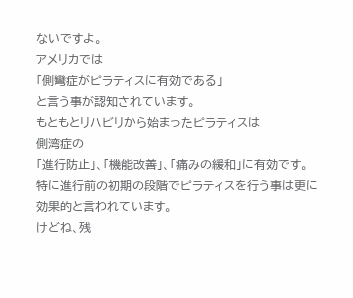ないですよ。
アメリカでは
「側彎症がピラティスに有効である」
と言う事が認知されています。
もともとリハビリから始まったピラティスは
側湾症の
「進行防止」、「機能改善」、「痛みの緩和」に有効です。
特に進行前の初期の段階でピラティスを行う事は更に効果的と言われています。
けどね、残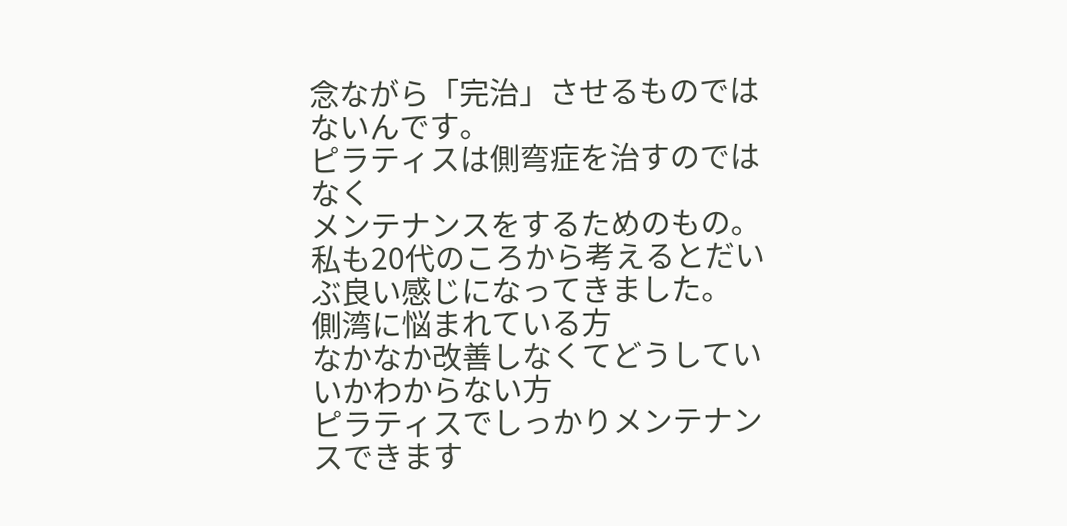念ながら「完治」させるものではないんです。
ピラティスは側弯症を治すのではなく
メンテナンスをするためのもの。
私も20代のころから考えるとだいぶ良い感じになってきました。
側湾に悩まれている方
なかなか改善しなくてどうしていいかわからない方
ピラティスでしっかりメンテナンスできます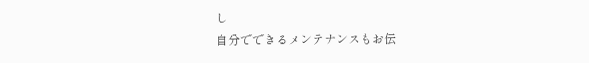し
自分でできるメンテナンスもお伝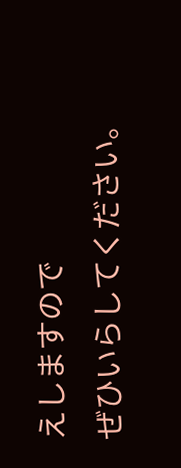えしますので
ぜひいらしてください。